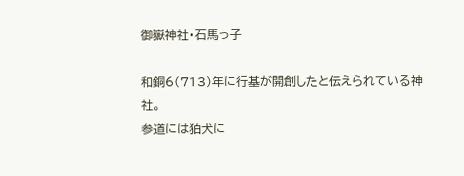御嶽神社・石馬っ子

和銅6(713)年に行基が開創したと伝えられている神社。
参道には狛犬に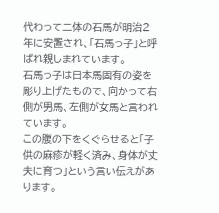代わって二体の石馬が明治2年に安置され、「石馬っ子」と呼ばれ親しまれています。
石馬っ子は日本馬固有の姿を彫り上げたもので、向かって右側が男馬、左側が女馬と言われています。
この腹の下をくぐらせると「子供の麻疹が軽く済み、身体が丈夫に育つ」という言い伝えがあります。